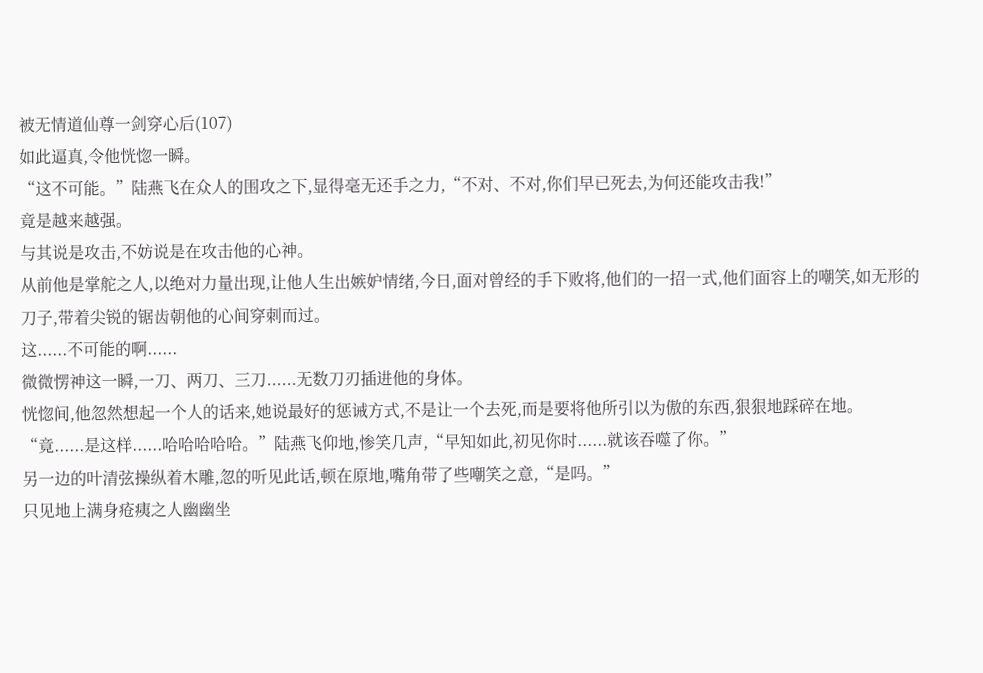被无情道仙尊一剑穿心后(107)
如此逼真,令他恍惚一瞬。
“这不可能。”陆燕飞在众人的围攻之下,显得毫无还手之力,“不对、不对,你们早已死去,为何还能攻击我!”
竟是越来越强。
与其说是攻击,不妨说是在攻击他的心神。
从前他是掌舵之人,以绝对力量出现,让他人生出嫉妒情绪,今日,面对曾经的手下败将,他们的一招一式,他们面容上的嘲笑,如无形的刀子,带着尖锐的锯齿朝他的心间穿刺而过。
这......不可能的啊......
微微愣神这一瞬,一刀、两刀、三刀......无数刀刃插进他的身体。
恍惚间,他忽然想起一个人的话来,她说最好的惩诫方式,不是让一个去死,而是要将他所引以为傲的东西,狠狠地踩碎在地。
“竟......是这样......哈哈哈哈哈。”陆燕飞仰地,惨笑几声,“早知如此,初见你时......就该吞噬了你。”
另一边的叶清弦操纵着木雕,忽的听见此话,顿在原地,嘴角带了些嘲笑之意,“是吗。”
只见地上满身疮痍之人幽幽坐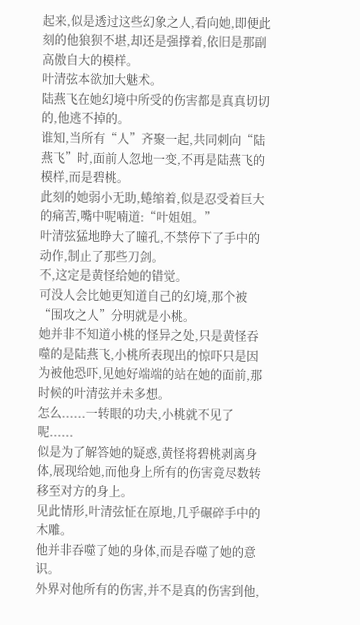起来,似是透过这些幻象之人,看向她,即便此刻的他狼狈不堪,却还是强撑着,依旧是那副高傲自大的模样。
叶清弦本欲加大魅术。
陆燕飞在她幻境中所受的伤害都是真真切切的,他逃不掉的。
谁知,当所有“人”齐聚一起,共同刺向“陆燕飞”时,面前人忽地一变,不再是陆燕飞的模样,而是碧桃。
此刻的她弱小无助,蜷缩着,似是忍受着巨大的痛苦,嘴中呢喃道:“叶姐姐。”
叶清弦猛地睁大了瞳孔,不禁停下了手中的动作,制止了那些刀剑。
不,这定是黄怪给她的错觉。
可没人会比她更知道自己的幻境,那个被“围攻之人”分明就是小桃。
她并非不知道小桃的怪异之处,只是黄怪吞噬的是陆燕飞,小桃所表现出的惊吓只是因为被他恐吓,见她好端端的站在她的面前,那时候的叶清弦并未多想。
怎么......一转眼的功夫,小桃就不见了呢......
似是为了解答她的疑惑,黄怪将碧桃剥离身体,展现给她,而他身上所有的伤害竟尽数转移至对方的身上。
见此情形,叶清弦怔在原地,几乎碾碎手中的木雕。
他并非吞噬了她的身体,而是吞噬了她的意识。
外界对他所有的伤害,并不是真的伤害到他,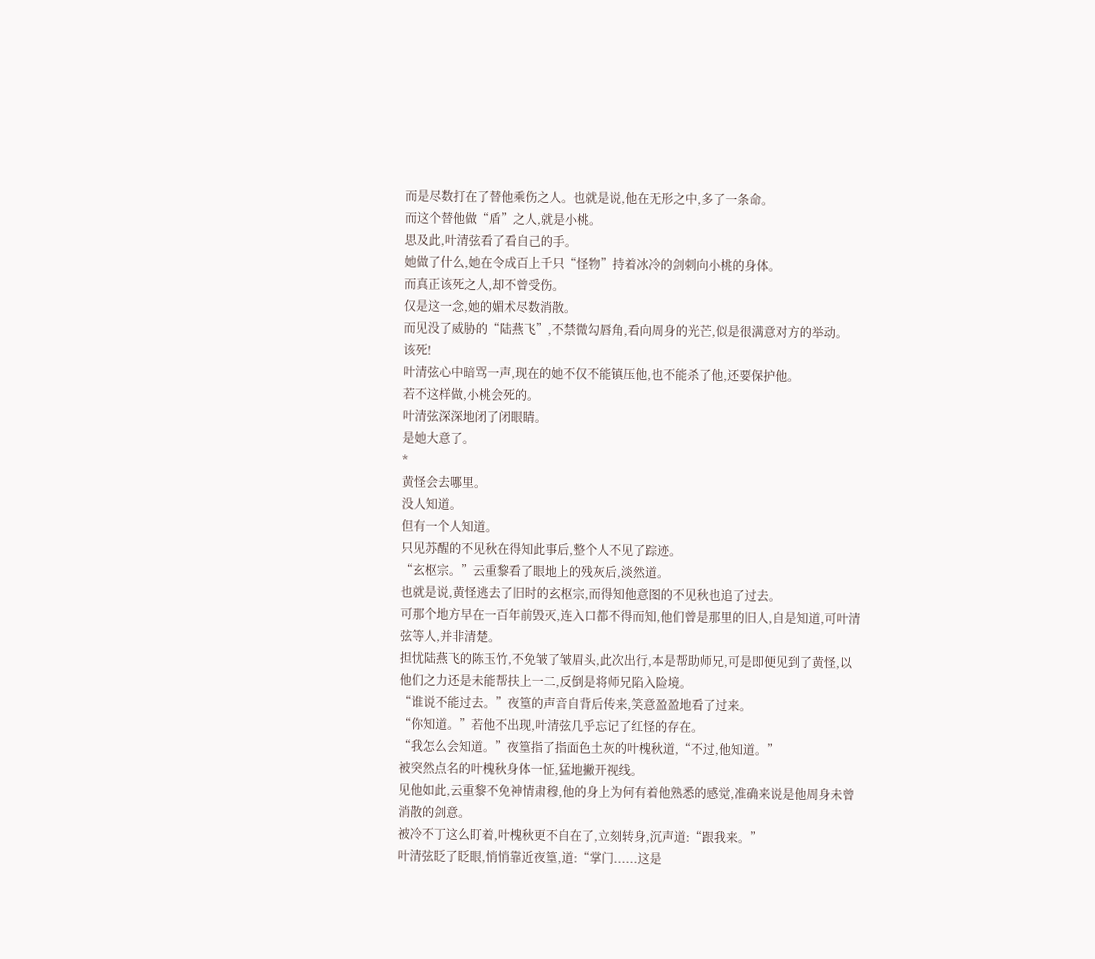而是尽数打在了替他乘伤之人。也就是说,他在无形之中,多了一条命。
而这个替他做“盾”之人,就是小桃。
思及此,叶清弦看了看自己的手。
她做了什么,她在令成百上千只“怪物”持着冰冷的剑刺向小桃的身体。
而真正该死之人,却不曾受伤。
仅是这一念,她的媚术尽数消散。
而见没了威胁的“陆燕飞”,不禁微勾唇角,看向周身的光芒,似是很满意对方的举动。
该死!
叶清弦心中暗骂一声,现在的她不仅不能镇压他,也不能杀了他,还要保护他。
若不这样做,小桃会死的。
叶清弦深深地闭了闭眼睛。
是她大意了。
*
黄怪会去哪里。
没人知道。
但有一个人知道。
只见苏醒的不见秋在得知此事后,整个人不见了踪迹。
“玄枢宗。”云重黎看了眼地上的残灰后,淡然道。
也就是说,黄怪逃去了旧时的玄枢宗,而得知他意图的不见秋也追了过去。
可那个地方早在一百年前毁灭,连入口都不得而知,他们曾是那里的旧人,自是知道,可叶清弦等人,并非清楚。
担忧陆燕飞的陈玉竹,不免皱了皱眉头,此次出行,本是帮助师兄,可是即便见到了黄怪,以他们之力还是未能帮扶上一二,反倒是将师兄陷入险境。
“谁说不能过去。”夜篁的声音自背后传来,笑意盈盈地看了过来。
“你知道。”若他不出现,叶清弦几乎忘记了红怪的存在。
“我怎么会知道。”夜篁指了指面色土灰的叶槐秋道,“不过,他知道。”
被突然点名的叶槐秋身体一怔,猛地撇开视线。
见他如此,云重黎不免神情肃穆,他的身上为何有着他熟悉的感觉,准确来说是他周身未曾消散的剑意。
被冷不丁这么盯着,叶槐秋更不自在了,立刻转身,沉声道:“跟我来。”
叶清弦眨了眨眼,悄悄靠近夜篁,道:“掌门......这是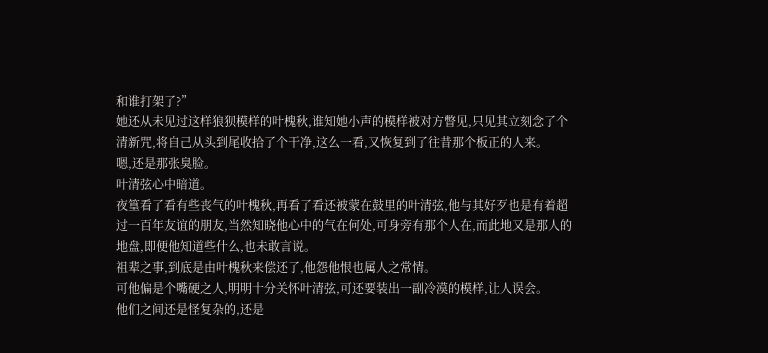和谁打架了?”
她还从未见过这样狼狈模样的叶槐秋,谁知她小声的模样被对方瞥见,只见其立刻念了个清新咒,将自己从头到尾收拾了个干净,这么一看,又恢复到了往昔那个板正的人来。
嗯,还是那张臭脸。
叶清弦心中暗道。
夜篁看了看有些丧气的叶槐秋,再看了看还被蒙在鼓里的叶清弦,他与其好歹也是有着超过一百年友谊的朋友,当然知晓他心中的气在何处,可身旁有那个人在,而此地又是那人的地盘,即便他知道些什么,也未敢言说。
祖辈之事,到底是由叶槐秋来偿还了,他怨他恨也属人之常情。
可他偏是个嘴硬之人,明明十分关怀叶清弦,可还要装出一副冷漠的模样,让人误会。
他们之间还是怪复杂的,还是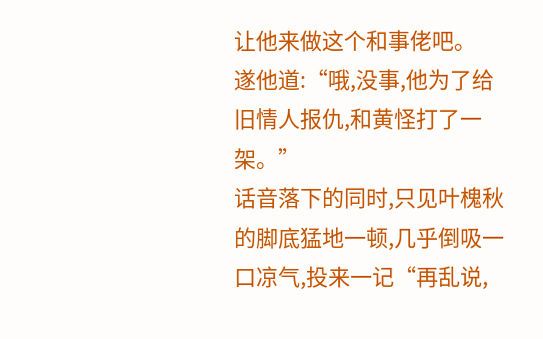让他来做这个和事佬吧。
遂他道:“哦,没事,他为了给旧情人报仇,和黄怪打了一架。”
话音落下的同时,只见叶槐秋的脚底猛地一顿,几乎倒吸一口凉气,投来一记“再乱说,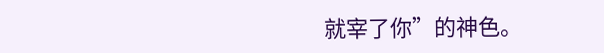就宰了你”的神色。